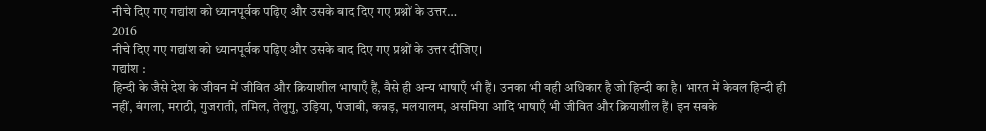नीचे दिए गए गद्यांश को ध्यानपूर्वक पढ़िए और उसके बाद दिए गए प्रश्नों के उत्तर…
2016
नीचे दिए गए गद्यांश को ध्यानपूर्वक पढ़िए और उसके बाद दिए गए प्रश्नों के उत्तर दीजिए।
गद्यांश :
हिन्दी के जैसे देश के जीवन में जीवित और क्रियाशील भाषाएँ हैं, वैसे ही अन्य भाषाएँ भी हैं। उनका भी वही अधिकार है जो हिन्दी का है। भारत में केवल हिन्दी ही नहीं, बंगला, मराठी, गुजराती, तमिल, तेलुगु, उड़िया, पंजाबी, कन्नड़, मलयालम, असमिया आदि भाषाएँ भी जीवित और क्रियाशील हैं। इन सबके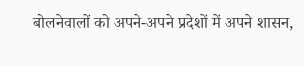बोलनेवालों को अपने-अपने प्रदेशों में अपने शासन,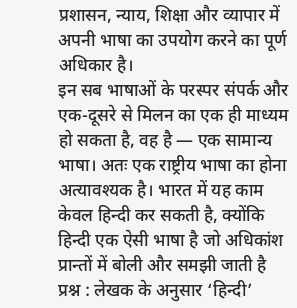प्रशासन, न्याय, शिक्षा और व्यापार में अपनी भाषा का उपयोग करने का पूर्ण अधिकार है।
इन सब भाषाओं के परस्पर संपर्क और एक-दूसरे से मिलन का एक ही माध्यम हो सकता है, वह है — एक सामान्य भाषा। अतः एक राष्ट्रीय भाषा का होना अत्यावश्यक है। भारत में यह काम केवल हिन्दी कर सकती है, क्योंकि हिन्दी एक ऐसी भाषा है जो अधिकांश प्रान्तों में बोली और समझी जाती है
प्रश्न : लेखक के अनुसार ‘हिन्दी’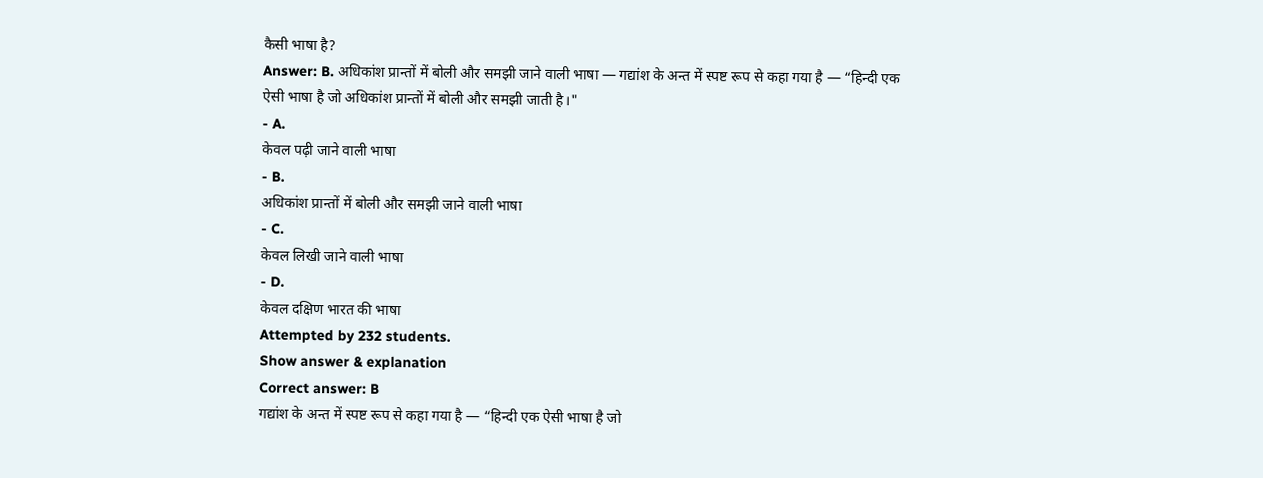कैसी भाषा है?
Answer: B. अधिकांश प्रान्तों में बोली और समझी जाने वाली भाषा — गद्यांश के अन्त में स्पष्ट रूप से कहा गया है — “हिन्दी एक ऐसी भाषा है जो अधिकांश प्रान्तों में बोली और समझी जाती है।"
- A.
केवल पढ़ी जाने वाली भाषा
- B.
अधिकांश प्रान्तों में बोली और समझी जाने वाली भाषा
- C.
केवल लिखी जाने वाली भाषा
- D.
केवल दक्षिण भारत की भाषा
Attempted by 232 students.
Show answer & explanation
Correct answer: B
गद्यांश के अन्त में स्पष्ट रूप से कहा गया है — “हिन्दी एक ऐसी भाषा है जो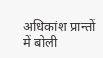अधिकांश प्रान्तों में बोली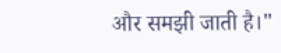और समझी जाती है।"